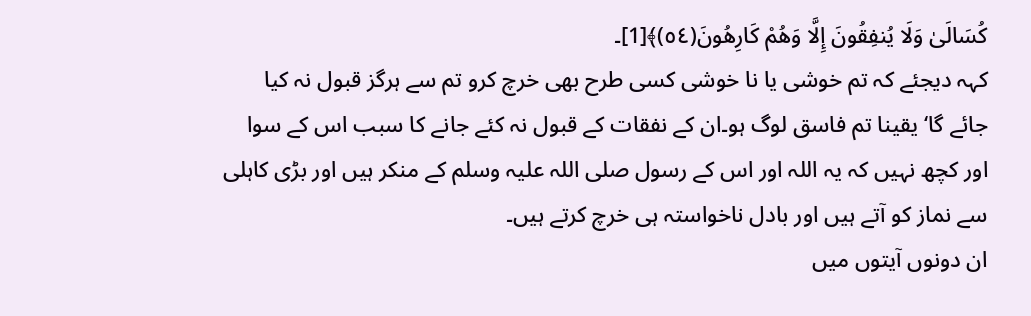كُسَالَىٰ وَلَا يُنفِقُونَ إِلَّا وَهُمْ كَارِهُونَ(٥٤)﴾[1]۔
کہہ دیجئے کہ تم خوشی یا نا خوشی کسی طرح بھی خرچ کرو تم سے ہرگز قبول نہ کیا جائے گا‘ یقینا تم فاسق لوگ ہو۔ان کے نفقات کے قبول نہ کئے جانے کا سبب اس کے سوا اور کچھ نہیں کہ یہ اللہ اور اس کے رسول صلی اللہ علیہ وسلم کے منکر ہیں اور بڑی کاہلی سے نماز کو آتے ہیں اور بادل ناخواستہ ہی خرچ کرتے ہیں۔
ان دونوں آیتوں میں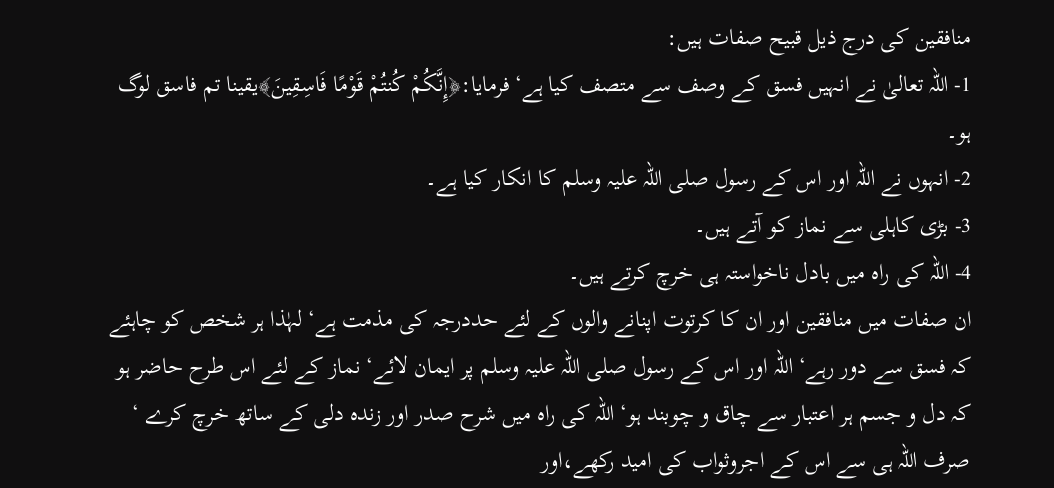منافقین کی درج ذیل قبیح صفات ہیں:
1- اللہ تعالیٰ نے انہیں فسق کے وصف سے متصف کیا ہے‘ فرمایا:﴿إِنَّكُمْ كُنتُمْ قَوْمًا فَاسِقِينَ﴾یقینا تم فاسق لوگ ہو۔
2- انہوں نے اللہ اور اس کے رسول صلی اللہ علیہ وسلم کا انکار کیا ہے۔
3- بڑی کاہلی سے نماز کو آتے ہیں۔
4- اللہ کی راہ میں بادل ناخواستہ ہی خرچ کرتے ہیں۔
ان صفات میں منافقین اور ان کا کرتوت اپنانے والوں کے لئے حددرجہ کی مذمت ہے‘ لہٰذا ہر شخص کو چاہئے کہ فسق سے دور رہے‘ اللہ اور اس کے رسول صلی اللہ علیہ وسلم پر ایمان لائے‘ نماز کے لئے اس طرح حاضر ہو کہ دل و جسم ہر اعتبار سے چاق و چوبند ہو‘ اللہ کی راہ میں شرح صدر اور زندہ دلی کے ساتھ خرچ کرے ‘ صرف اللہ ہی سے اس کے اجروثواب کی امید رکھے،اور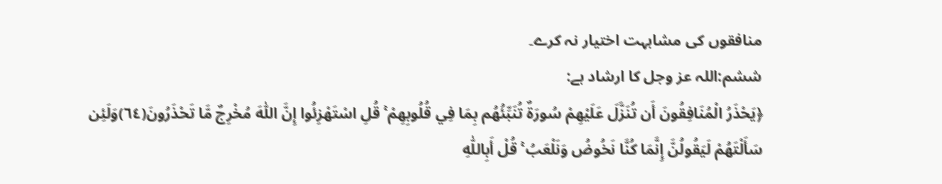منافقوں کی مشابہت اختیار نہ کرے۔
ششم:اللہ عز وجل کا ارشاد ہے:
﴿يَحْذَرُ الْمُنَافِقُونَ أَن تُنَزَّلَ عَلَيْهِمْ سُورَةٌ تُنَبِّئُهُم بِمَا فِي قُلُوبِهِمْ ۚ قُلِ اسْتَهْزِئُوا إِنَّ اللّٰهَ مُخْرِجٌ مَّا تَحْذَرُونَ(٦٤)وَلَئِن سَأَلْتَهُمْ لَيَقُولُنَّ إِنَّمَا كُنَّا نَخُوضُ وَنَلْعَبُ ۚ قُلْ أَبِاللّٰهِ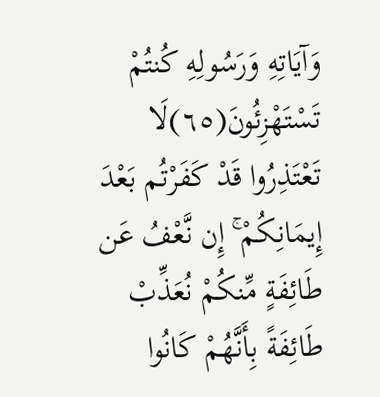وَآيَاتِهِ وَرَسُولِهِ كُنتُمْ تَسْتَهْزِئُونَ(٦٥)لَا تَعْتَذِرُوا قَدْ كَفَرْتُم بَعْدَ إِيمَانِكُمْ ۚ إِن نَّعْفُ عَن طَائِفَةٍ مِّنكُمْ نُعَذِّبْ طَائِفَةً بِأَنَّهُمْ كَانُوا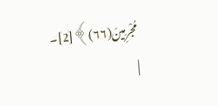مُجْرِمِينَ(٦٦)﴾[2]۔
|